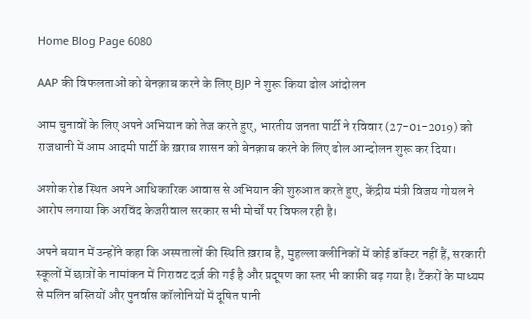Home Blog Page 6080

AAP की विफलताओं को बेनक़ाब करने के लिए BJP ने शुरू किया ढोल आंदोलन

आम चुनावों के लिए अपने अभियान को तेज करते हुए, भारतीय जनता पार्टी ने रविवार (27-01-2019) को राजधानी में आम आदमी पार्टी के ख़राब शासन को बेनक़ाब करने के लिए ढोल आन्दोलन शुरू कर दिया।

अशोक रोड स्थित अपने आधिकारिक आवास से अभियान की शुरुआत करते हुए, केंद्रीय मंत्री विजय गोयल ने आरोप लगाया कि अरविंद केजरीवाल सरकार सभी मोर्चों पर विफल रही है।

अपने बयान में उन्होंने कहा कि अस्पतालों की स्थिति ख़राब है, मुहल्ला क्लीनिकों में कोई डॉक्टर नहीं हैं, सरकारी स्कूलों में छात्रों के नामांकन में गिरावट दर्ज़ की गई है और प्रदूषण का स्तर भी काफ़ी बढ़ गया है। टैंकरों के माध्यम से मलिन बस्तियों और पुनर्वास कॉलोनियों में दूषित पानी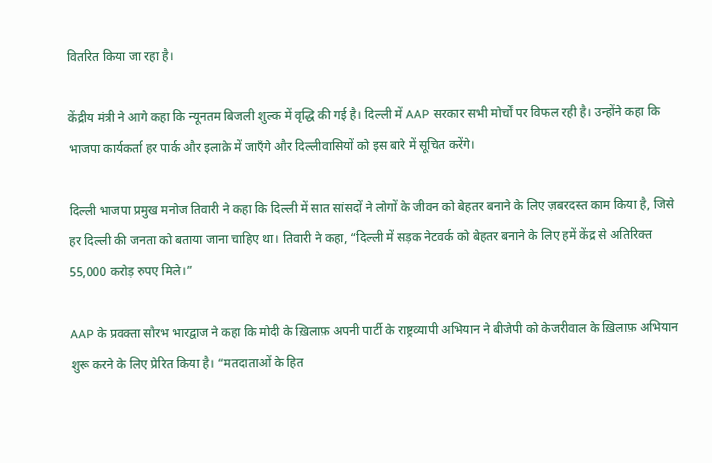वितरित किया जा रहा है।

केंद्रीय मंत्री ने आगे कहा कि न्यूनतम बिजली शुल्क में वृद्धि की गई है। दिल्ली में AAP सरकार सभी मोर्चों पर विफल रही है। उन्होंने कहा कि भाजपा कार्यकर्ता हर पार्क और इलाक़े में जाएँगे और दिल्लीवासियों को इस बारे में सूचित करेंगे।

दिल्ली भाजपा प्रमुख मनोज तिवारी ने कहा कि दिल्ली में सात सांसदों ने लोगों के जीवन को बेहतर बनाने के लिए ज़बरदस्त काम किया है, जिसे हर दिल्ली की जनता को बताया जाना चाहिए था। तिवारी ने कहा, “दिल्ली में सड़क नेटवर्क को बेहतर बनाने के लिए हमें केंद्र से अतिरिक्त 55,000 करोड़ रुपए मिले।”

AAP के प्रवक्ता सौरभ भारद्वाज ने कहा कि मोदी के ख़िलाफ़ अपनी पार्टी के राष्ट्रव्यापी अभियान ने बीजेपी को केजरीवाल के ख़िलाफ़ अभियान शुरू करने के लिए प्रेरित किया है। “मतदाताओं के हित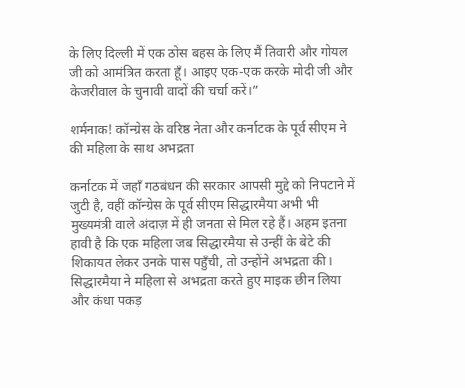के लिए दिल्ली में एक ठोस बहस के लिए मैं तिवारी और गोयल जी को आमंत्रित करता हूँ। आइए एक-एक करके मोदी जी और केजरीवाल के चुनावी वादों की चर्चा करें।”

शर्मनाक! कॉन्ग्रेस के वरिष्ठ नेता और कर्नाटक के पूर्व सीएम ने की महिला के साथ अभद्रता

कर्नाटक में जहाँ गठबंधन की सरकार आपसी मुद्दे को निपटाने में जुटी है, वहीं कॉन्ग्रेस के पूर्व सीएम सिद्धारमैया अभी भी मुख्यमंत्री वाले अंदाज़ में ही जनता से मिल रहे हैं। अहम इतना हावी है कि एक महिला जब सिद्धारमैया से उन्हीं के बेटे की शिकायत लेकर उनके पास पहुँची, तो उन्होंने अभद्रता की। सिद्धारमैया ने महिला से अभद्रता करते हुए माइक छीन लिया और कंधा पकड़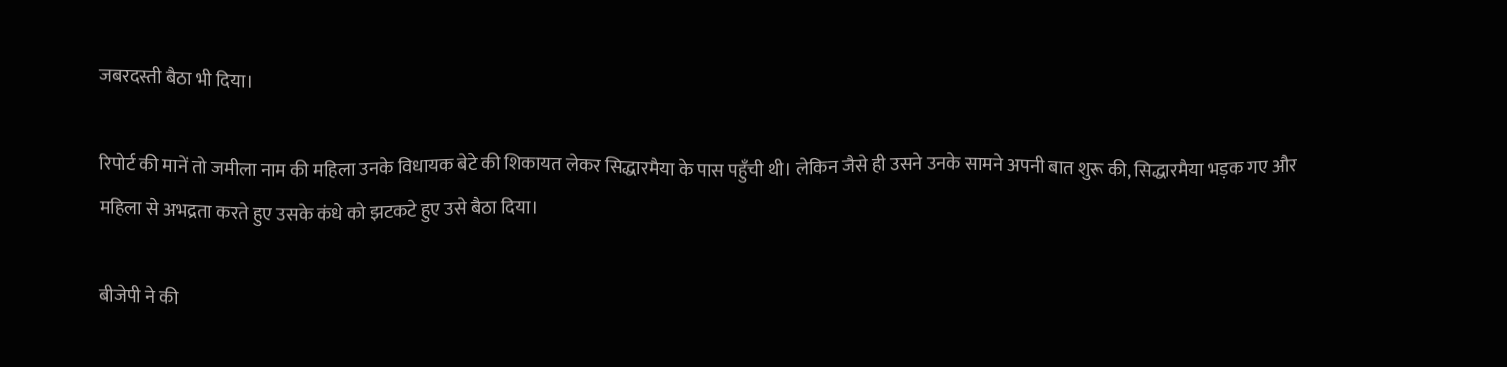जबरदस्ती बैठा भी दिया।

रिपोर्ट की मानें तो जमीला नाम की महिला उनके विधायक बेटे की शिकायत लेकर सिद्धारमैया के पास पहुँची थी। लेकिन जैसे ही उसने उनके सामने अपनी बात शुरू की, सिद्धारमैया भड़क गए और महिला से अभद्रता करते हुए उसके कंधे को झटकटे हुए उसे बैठा दिया।

बीजेपी ने की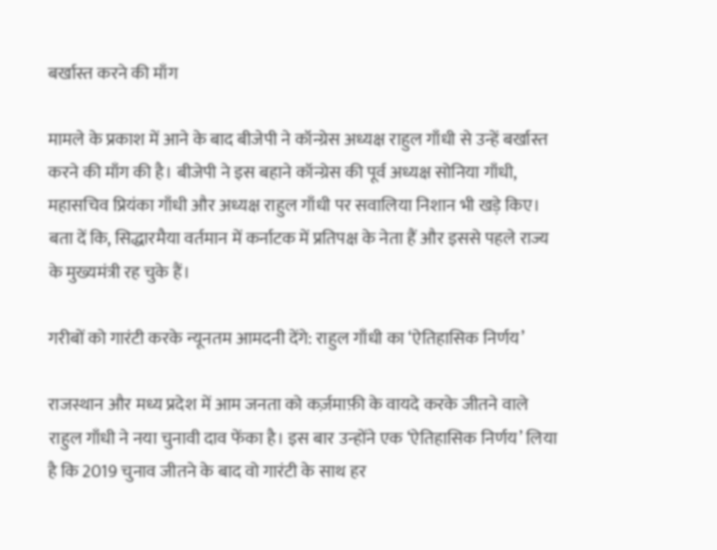बर्खास्त करने की माँग

मामले के प्रकाश में आने के बाद बीजेपी ने कॉन्ग्रेस अध्यक्ष राहुल गाँधी से उन्हें बर्खास्त करने की माँग की है। बीजेपी ने इस बहाने कॉन्ग्रेस की पूर्व अध्यक्ष सोनिया गाँधी, महासचिव प्रियंका गाँधी और अध्यक्ष राहुल गाँधी पर सवालिया निशान भी खड़े किए। बता दें कि, सिद्धारमैया वर्तमान में कर्नाटक में प्रतिपक्ष के नेता हैं और इससे पहले राज्य के मुख्यमंत्री रह चुके हैं।

गरीबों को गारंटी करके न्यूनतम आमदनी देंगे: राहुल गाँधी का ‘ऐतिहासिक निर्णय’

राजस्थान और मध्य प्रदेश में आम जनता को कर्ज़माफ़ी के वायदे करके जीतने वाले राहुल गाँधी ने नया चुनावी दाव फेंका है। इस बार उन्होंने एक ‘ऐतिहासिक निर्णय’ लिया है कि 2019 चुनाव जीतने के बाद वो गारंटी के साथ हर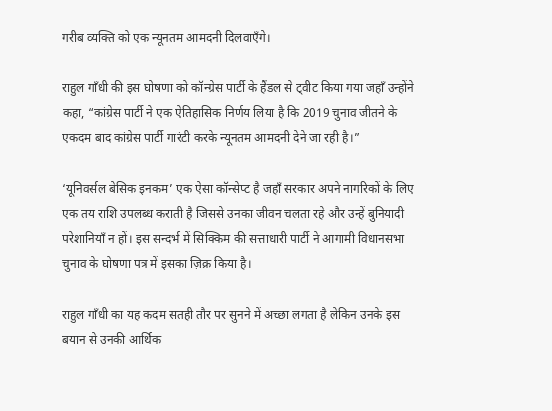गरीब व्यक्ति को एक न्यूनतम आमदनी दिलवाएँगे।

राहुल गाँधी की इस घोषणा को कॉन्ग्रेस पार्टी के हैंडल से ट्वीट किया गया जहाँ उन्होंने कहा, “कांग्रेस पार्टी ने एक ऐतिहासिक निर्णय लिया है कि 2019 चुनाव जीतने के एकदम बाद कांग्रेस पार्टी गारंटी करके न्यूनतम आमदनी देने जा रही है।”

‘यूनिवर्सल बेसिक इनकम’ एक ऐसा कॉन्सेप्ट है जहाँ सरकार अपने नागरिकों के लिए एक तय राशि उपलब्ध कराती है जिससे उनका जीवन चलता रहे और उन्हें बुनियादी परेशानियाँ न हों। इस सन्दर्भ में सिक्किम की सत्ताधारी पार्टी ने आगामी विधानसभा चुनाव के घोषणा पत्र में इसका ज़िक्र किया है।

राहुल गाँधी का यह कदम सतही तौर पर सुनने में अच्छा लगता है लेकिन उनके इस बयान से उनकी आर्थिक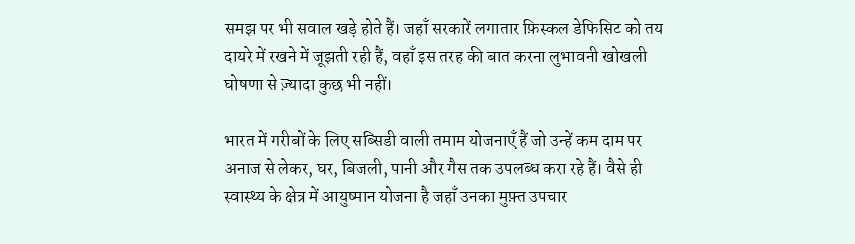समझ पर भी सवाल खड़े होते हैं। जहाँ सरकारें लगातार फ़िस्कल डेफिसिट को तय दायरे में रखने में जूझती रही हैं, वहाँ इस तरह की बात करना लुभावनी खोखली घोषणा से ज़्यादा कुछ भी नहीं।

भारत में गरीबों के लिए सब्सिडी वाली तमाम योजनाएँ हैं जो उन्हें कम दाम पर अनाज से लेकर, घर, बिजली, पानी और गैस तक उपलब्ध करा रहे हैं। वैसे ही स्वास्थ्य के क्षेत्र में आयुष्मान योजना है जहाँ उनका मुफ़्त उपचार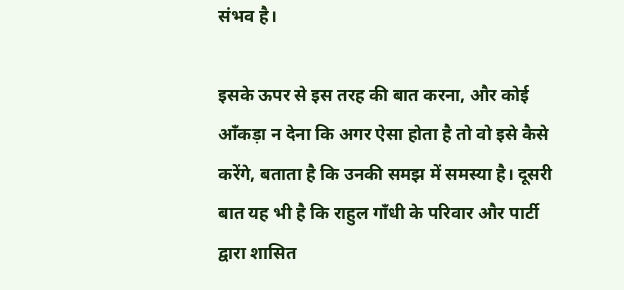संभव है।

इसके ऊपर से इस तरह की बात करना, और कोई आँकड़ा न देना कि अगर ऐसा होता है तो वो इसे कैसे करेंगे, बताता है कि उनकी समझ में समस्या है। दूसरी बात यह भी है कि राहुल गाँधी के परिवार और पार्टी द्वारा शासित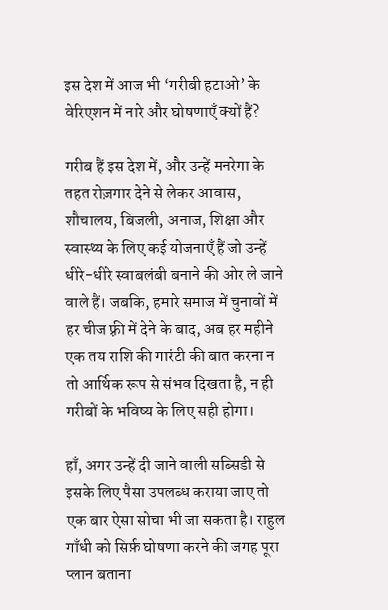इस देश में आज भी ‘गरीबी हटाओ’ के वेरिएशन में नारे और घोषणाएँ क्यों हैं?

गरीब हैं इस देश में, और उन्हें मनरेगा के तहत रोज़गार देने से लेकर आवास, शौचालय, बिजली, अनाज, शिक्षा और स्वास्थ्य के लिए कई योजनाएँ हैं जो उन्हें धीरे-धीरे स्वाबलंबी बनाने की ओर ले जाने वाले हैं। जबकि, हमारे समाज में चुनावों में हर चीज फ़्री में देने के बाद, अब हर महीने एक तय राशि की गारंटी की बात करना न तो आर्थिक रूप से संभव दिखता है, न ही गरीबों के भविष्य के लिए सही होगा।

हाँ, अगर उन्हें दी जाने वाली सब्सिडी से इसके लिए पैसा उपलब्ध कराया जाए तो एक बार ऐसा सोचा भी जा सकता है। राहुल गाँधी को सिर्फ़ घोषणा करने की जगह पूरा प्लान बताना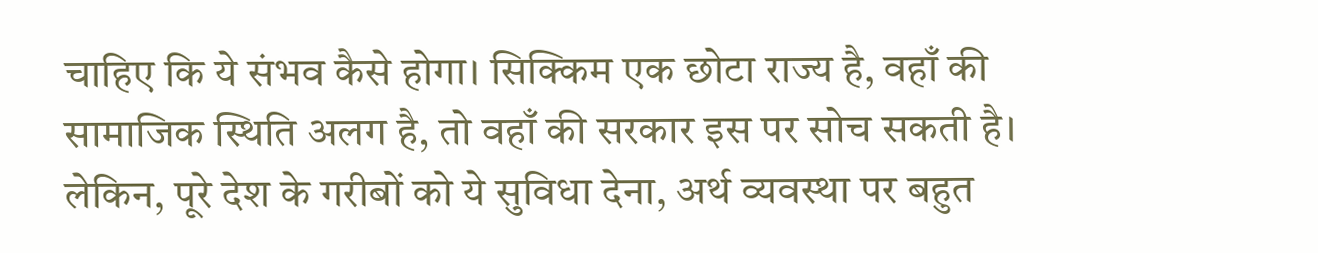चाहिए कि ये संभव कैसे होगा। सिक्किम एक छोटा राज्य है, वहाँ की सामाजिक स्थिति अलग है, तो वहाँ की सरकार इस पर सोच सकती है। लेकिन, पूरे देश के गरीबों को ये सुविधा देना, अर्थ व्यवस्था पर बहुत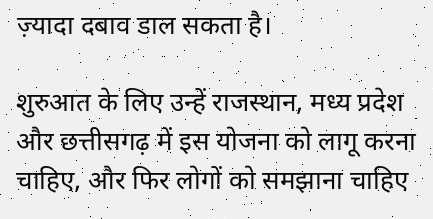ज़्यादा दबाव डाल सकता है।

शुरुआत के लिए उन्हें राजस्थान, मध्य प्रदेश और छत्तीसगढ़ में इस योजना को लागू करना चाहिए, और फिर लोगों को समझाना चाहिए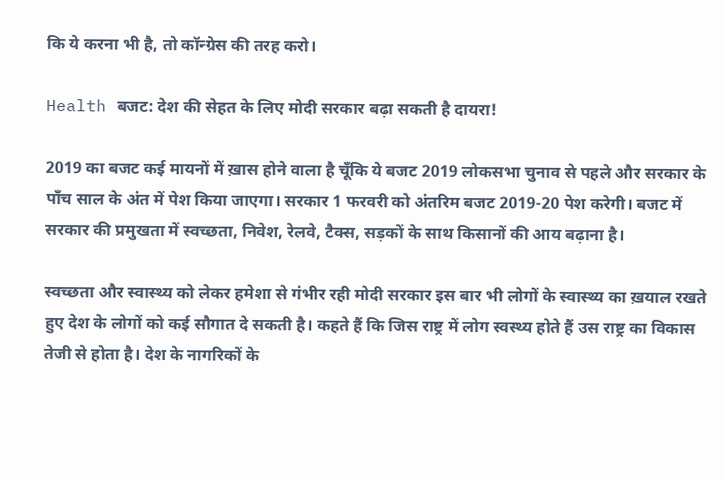कि ये करना भी है, तो कॉन्ग्रेस की तरह करो।

Health बजट: देश की सेहत के लिए मोदी सरकार बढ़ा सकती है दायरा!

2019 का बजट कई मायनों में ख़ास होने वाला है चूँकि ये बजट 2019 लोकसभा चुनाव से पहले और सरकार के पाँच साल के अंत में पेश किया जाएगा। सरकार 1 फरवरी को अंतरिम बजट 2019-20 पेश करेगी। बजट में सरकार की प्रमुखता में स्वच्छता, निवेश, रेलवे, टैक्स, सड़कों के साथ किसानों की आय बढ़ाना है।

स्वच्छता और स्वास्थ्य को लेकर हमेशा से गंभीर रही मोदी सरकार इस बार भी लोगों के स्वास्थ्य का ख़याल रखते हुए देश के लोगों को कई सौगात दे सकती है। कहते हैं कि जिस राष्ट्र में लोग स्वस्थ्य होते हैं उस राष्ट्र का विकास तेजी से होता है। देश के नागरिकों के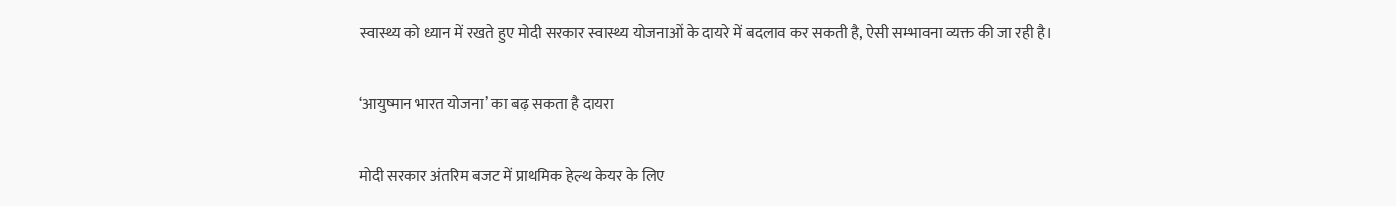स्वास्थ्य को ध्यान में रखते हुए मोदी सरकार स्वास्थ्य योजनाओं के दायरे में बदलाव कर सकती है, ऐसी सम्भावना व्यक्त की जा रही है।

‘आयुष्मान भारत योजना’ का बढ़ सकता है दायरा

मोदी सरकार अंतरिम बजट में प्राथमिक हेल्थ केयर के लिए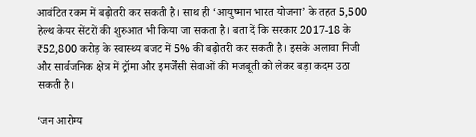आवंटित रकम में बढ़ोतरी कर सकती है। साथ ही ‘आयुष्मान भारत योजना’ के तहत 5,500 हेल्थ केयर सेंटरों की शुरुआत भी किया जा सकता है। बता दें कि सरकार 2017-18 के ₹52,800 करोड़ के स्वास्थ्य बजट में 5% की बढ़ोतरी कर सकती है। इसके अलावा निजी और सार्वजनिक क्षेत्र में ट्रॉमा और इमर्जेंसी सेवाओं की मजबूती को लेकर बड़ा कदम उठा सकती है।

‘जन आरोग्य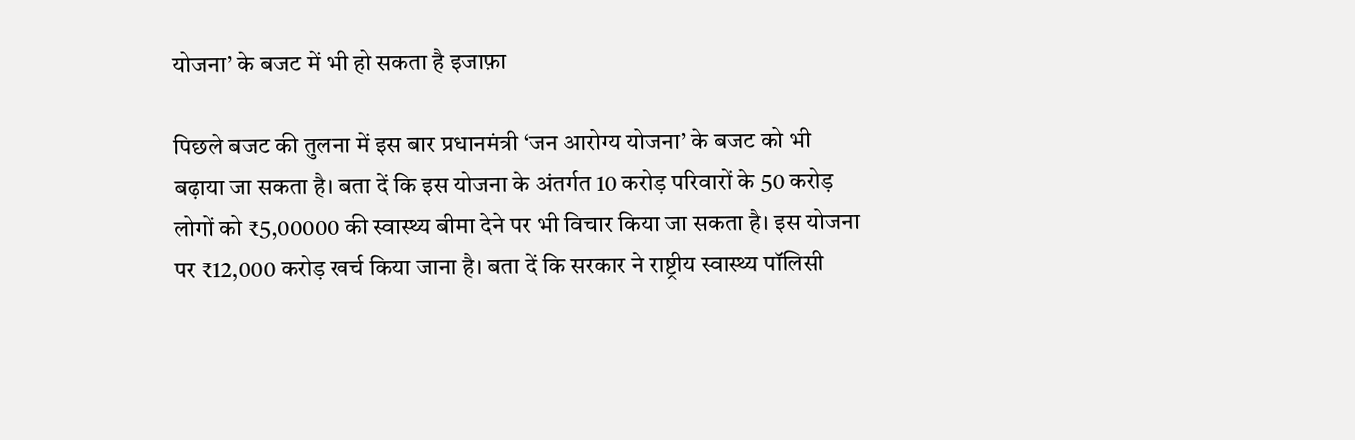योजना’ के बजट में भी हो सकता है इजाफ़ा

पिछले बजट की तुलना में इस बार प्रधानमंत्री ‘जन आरोग्य योजना’ के बजट को भी बढ़ाया जा सकता है। बता दें कि इस योजना के अंतर्गत 10 करोड़ परिवारों के 50 करोड़ लोगों को ₹5,00000 की स्वास्थ्य बीमा देने पर भी विचार किया जा सकता है। इस योजना पर ₹12,000 करोड़ खर्च किया जाना है। बता दें कि सरकार ने राष्ट्रीय स्वास्थ्य पॉलिसी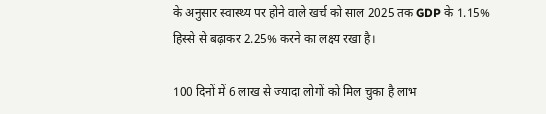के अनुसार स्वास्थ्य पर होने वाले खर्च को साल 2025 तक GDP के 1.15% हिस्से से बढ़ाकर 2.25% करने का लक्ष्य रखा है।

100 दिनों में 6 लाख से ज्यादा लोगों को मिल चुका है लाभ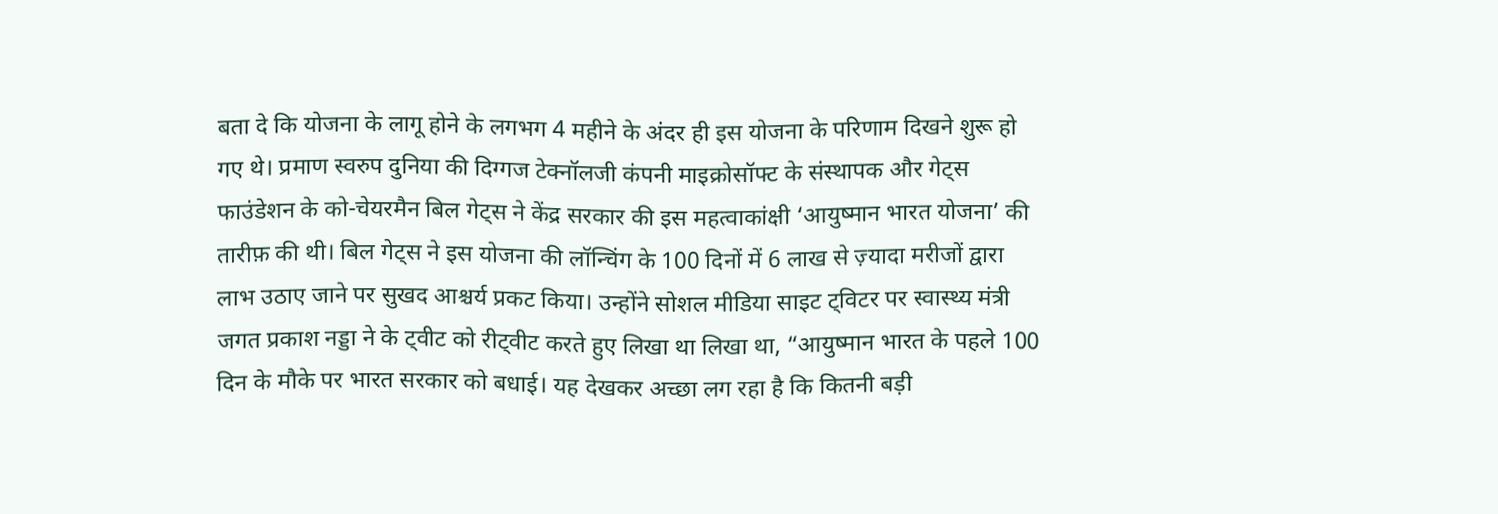बता दे कि योजना के लागू होने के लगभग 4 महीने के अंदर ही इस योजना के परिणाम दिखने शुरू हो गए थे। प्रमाण स्वरुप दुनिया की दिग्गज टेक्नॉलजी कंपनी माइक्रोसॉफ्ट के संस्थापक और गेट्स फाउंडेशन के को-चेयरमैन बिल गेट्स ने केंद्र सरकार की इस महत्वाकांक्षी ‘आयुष्मान भारत योजना’ की तारीफ़ की थी। बिल गेट्स ने इस योजना की लॉन्चिंग के 100 दिनों में 6 लाख से ज़्यादा मरीजों द्वारा लाभ उठाए जाने पर सुखद आश्चर्य प्रकट किया। उन्होंने सोशल मीडिया साइट ट्विटर पर स्वास्थ्य मंत्री जगत प्रकाश नड्डा ने के ट्वीट को रीट्वीट करते हुए लिखा था लिखा था, “आयुष्मान भारत के पहले 100 दिन के मौके पर भारत सरकार को बधाई। यह देखकर अच्छा लग रहा है कि कितनी बड़ी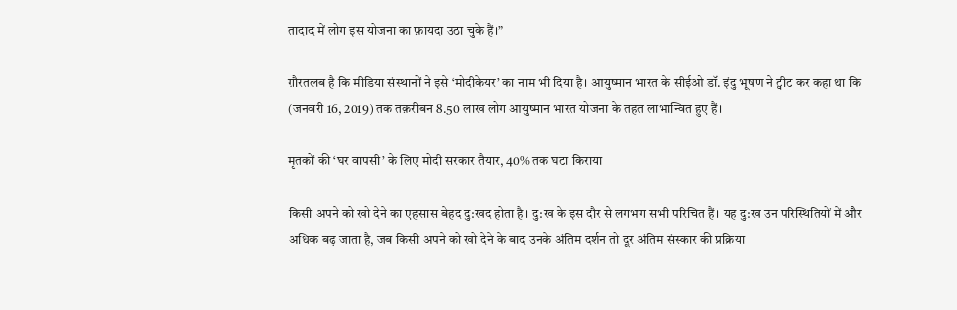तादाद में लोग इस योजना का फ़ायदा उठा चुके हैं।”

ग़ौरतलब है कि मीडिया संस्थानों ने इसे ‘मोदीकेयर’ का नाम भी दिया है। आयुष्मान भारत के सीईओ डॉ. इंदु भूषण ने ट्वीट कर कहा था कि (जनवरी 16, 2019) तक तक़रीबन 8.50 लाख लोग आयुष्मान भारत योजना के तहत लाभान्वित हुए हैं।

मृतकों की ‘घर वापसी’ के लिए मोदी सरकार तैयार, 40% तक घटा किराया

किसी अपने को खो देने का एहसास बेहद दु:खद होता है। दु:ख के इस दौर से लगभग सभी परिचित हैं। यह दु:ख उन परिस्थितियों में और अधिक बढ़ जाता है, जब किसी अपने को खो देने के बाद उनके अंतिम दर्शन तो दूर अंतिम संस्कार की प्रक्रिया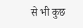से भी कुछ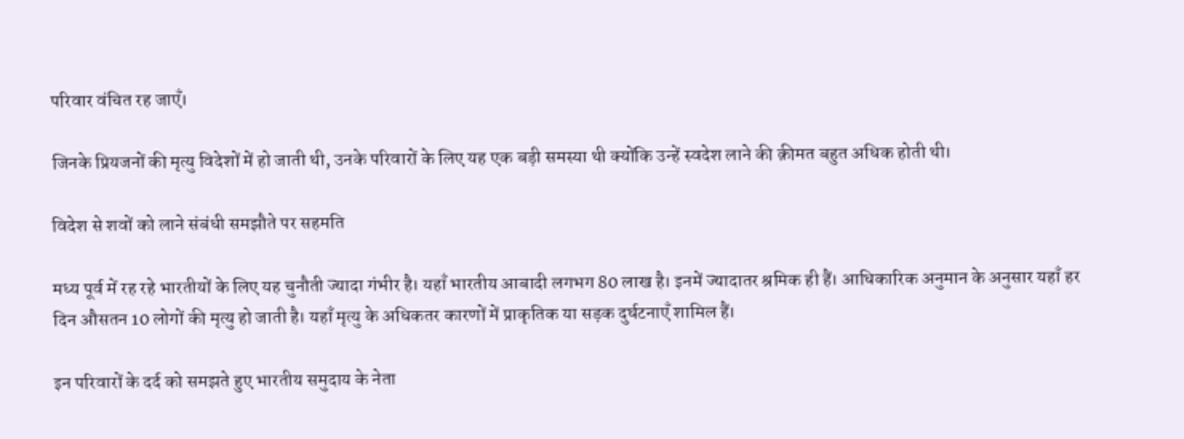परिवार वंचित रह जाएँ।

जिनके प्रियजनों की मृत्यु विदेशों में हो जाती थी, उनके परिवारों के लिए यह एक बड़ी समस्या थी क्योंकि उन्हें स्वदेश लाने की क़ीमत बहुत अधिक होती थी।

विदेश से शवों को लाने संबंधी समझौते पर सहमति

मध्य पूर्व में रह रहे भारतीयों के लिए यह चुनौती ज्यादा गंभीर है। यहाँ भारतीय आबादी लगभग 80 लाख है। इनमें ज्यादातर श्रमिक ही हैं। आधिकारिक अनुमान के अनुसार यहाँ हर दिन औसतन 10 लोगों की मृत्यु हो जाती है। यहाँ मृत्यु के अधिकतर कारणों में प्राकृतिक या सड़क दुर्घटनाएँ शामिल हैं।

इन परिवारों के दर्द को समझते हुए भारतीय समुदाय के नेता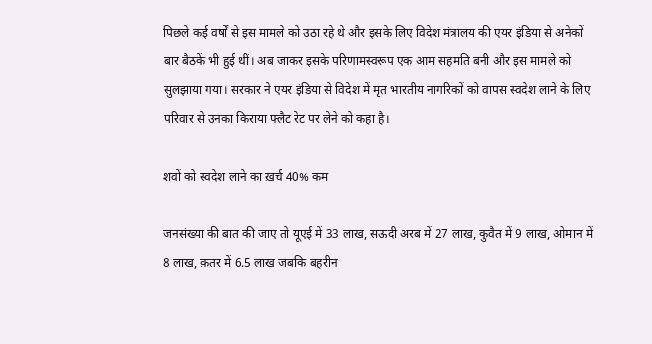पिछले कई वर्षों से इस मामले को उठा रहे थे और इसके लिए विदेश मंत्रालय की एयर इंडिया से अनेकों बार बैठकें भी हुई थीं। अब जाकर इसके परिणामस्वरूप एक आम सहमति बनी और इस मामले को सुलझाया गया। सरकार ने एयर इंडिया से विदेश में मृत भारतीय नागरिकों को वापस स्वदेश लाने के लिए परिवार से उनका किराया फ्लैट रेट पर लेने को कहा है।

शवों को स्वदेश लाने का ख़र्च 40% कम

जनसंख्या की बात की जाए तो यूएई में 33 लाख, सऊदी अरब में 27 लाख, कुवैत में 9 लाख, ओमान में 8 लाख, क़तर में 6.5 लाख जबकि बहरीन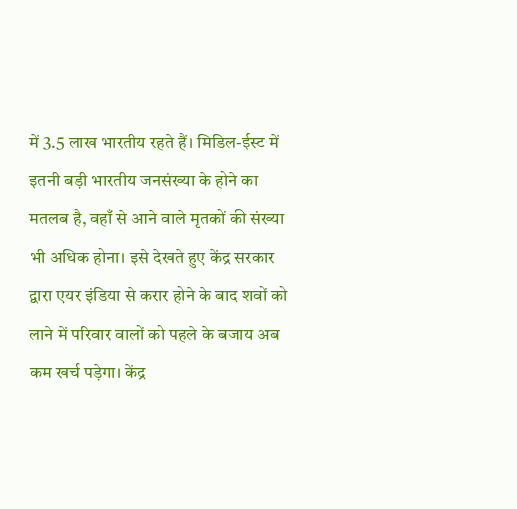में 3.5 लाख भारतीय रहते हैं। मिडिल-ईस्ट में इतनी बड़ी भारतीय जनसंख्या के होने का मतलब है, वहाँ से आने वाले मृतकों की संख्या भी अधिक होना। इसे देखते हुए केंद्र सरकार द्वारा एयर इंडिया से करार होने के बाद शवों को लाने में परिवार वालों को पहले के बजाय अब कम खर्च पड़ेगा। केंद्र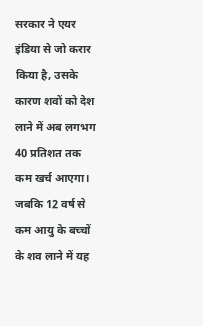सरकार ने एयर इंडिया से जो करार किया है, उसके कारण शवों को देश लाने में अब लगभग 40 प्रतिशत तक कम खर्च आएगा। जबकि 12 वर्ष से कम आयु के बच्चों के शव लाने में यह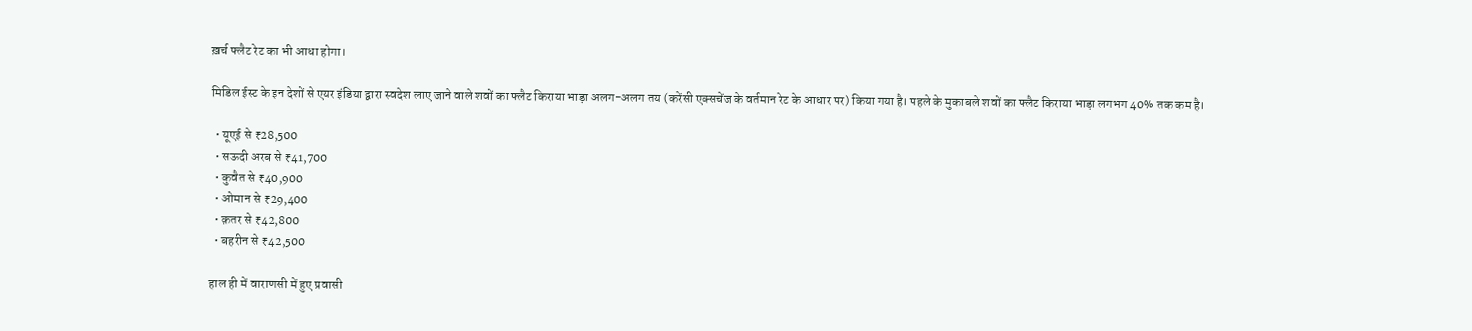ख़र्च फ्लैट रेट का भी आधा होगा।

मिडिल ईस्ट के इन देशों से एयर इंडिया द्वारा स्वदेश लाए जाने वाले शवों का फ्लैट किराया भाड़ा अलग-अलग तय (करेंसी एक्सचेंज के वर्तमान रेट के आधार पर) किया गया है। पहले के मुकाबले शवों का फ्लैट किराया भाड़ा लगभग 40% तक कम है।

  • यूएई से ₹28,500
  • सऊदी अरब से ₹41,700
  • कुवैत से ₹40,900
  • ओमान से ₹29,400
  • क़तर से ₹42,800
  • बहरीन से ₹42,500

हाल ही में वाराणसी में हुए प्रवासी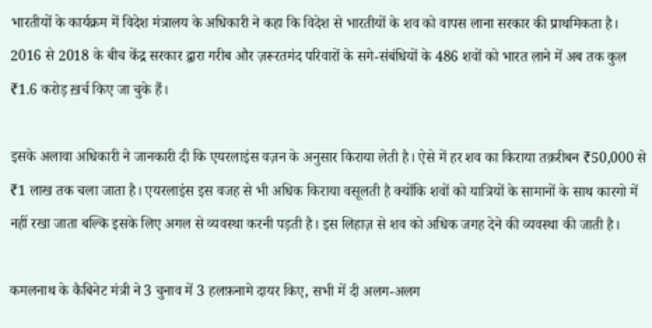भारतीयों के कार्यक्रम में विदेश मंत्रालय के अधिकारी ने कहा कि विदेश से भारतीयों के शव को वापस लाना सरकार की प्राथमिकता है। 2016 से 2018 के बीच केंद्र सरकार द्वारा गरीब और ज़रूरतमंद परिवारों के सगे-संबंधियों के 486 शवों को भारत लाने में अब तक कुल ₹1.6 करोड़ ख़र्च किए जा चुके हैं।

इसके अलावा अधिकारी ने जानकारी दी कि एयरलाइंस वज़न के अनुसार किराया लेती है। ऐसे में हर शव का किराया तक़रीबन ₹50,000 से ₹1 लाख तक चला जाता है। एयरलाइंस इस वजह से भी अधिक किराया वसूलती है क्योंकि शवों को यात्रियों के सामानों के साथ कारगो में नहीं रखा जाता बल्कि इसके लिए अगल से व्यवस्था करनी पड़ती है। इस लिहाज़ से शव को अधिक जगह देने की व्यवस्था की जाती है।

कमलनाथ के कैबिनेट मंत्री ने 3 चुनाव में 3 हलफ़नामे दायर किए, सभी में दी अलग-अलग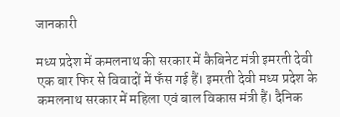जानकारी

मध्य प्रदेश में कमलनाथ की सरकार में कैबिनेट मंत्री इमरती देवी एक बार फिर से विवादों में फँस गई हैं। इमरती देवी मध्य प्रदेश के कमलनाथ सरकार में महिला एवं बाल विकास मंत्री हैं। दैनिक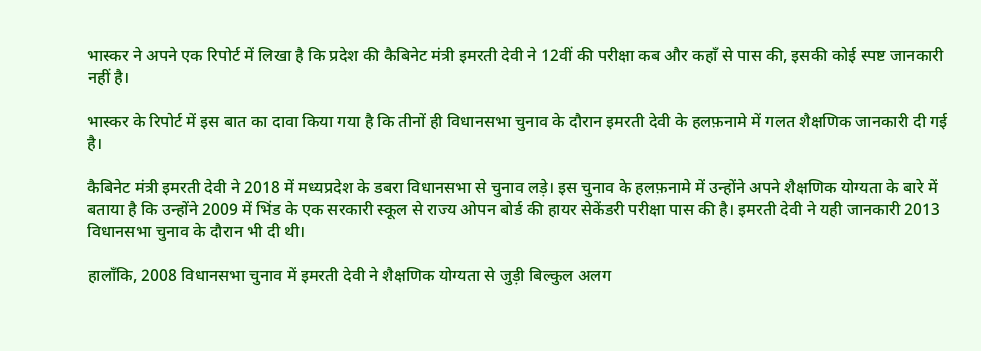भास्कर ने अपने एक रिपोर्ट में लिखा है कि प्रदेश की कैबिनेट मंत्री इमरती देवी ने 12वीं की परीक्षा कब और कहाँ से पास की, इसकी कोई स्पष्ट जानकारी नहीं है।

भास्कर के रिपोर्ट में इस बात का दावा किया गया है कि तीनों ही विधानसभा चुनाव के दौरान इमरती देवी के हलफ़नामे में गलत शैक्षणिक जानकारी दी गई है।

कैबिनेट मंत्री इमरती देवी ने 2018 में मध्यप्रदेश के डबरा विधानसभा से चुनाव लड़े। इस चुनाव के हलफ़नामे में उन्होंने अपने शैक्षणिक योग्यता के बारे में बताया है कि उन्होंने 2009 में भिंड के एक सरकारी स्कूल से राज्य ओपन बोर्ड की हायर सेकेंडरी परीक्षा पास की है। इमरती देवी ने यही जानकारी 2013 विधानसभा चुनाव के दौरान भी दी थी।

हालाँकि, 2008 विधानसभा चुनाव में इमरती देवी ने शैक्षणिक योग्यता से जुड़ी बिल्कुल अलग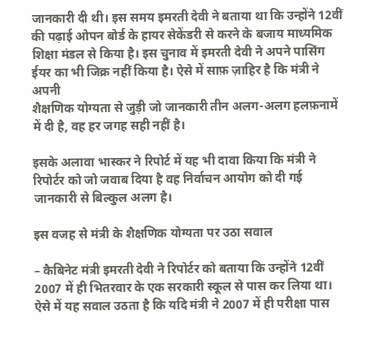जानकारी दी थी। इस समय इमरती देवी ने बताया था कि उन्होंने 12वीं की पढ़ाई ओपन बोर्ड के हायर सेकेंडरी से करने के बजाय माध्यमिक शिक्षा मंडल से किया है। इस चुनाव में इमरती देवी ने अपने पासिंग ईयर का भी जिक्र नहीं किया है। ऐसे में साफ़ ज़ाहिर है कि मंत्री ने अपनी
शैक्षणिक योग्यता से जुड़ी जो जानकारी तीन अलग-अलग हलफ़नामें में दी है, वह हर जगह सही नहीं है।

इसके अलावा भास्कर ने रिपोर्ट में यह भी दावा किया कि मंत्री ने रिपोर्टर को जो जवाब दिया है वह निर्वाचन आयोग को दी गई जानकारी से बिल्कुल अलग है।

इस वजह से मंत्री के शैक्षणिक योग्यता पर उठा सवाल

– कैबिनेट मंत्री इमरती देवी ने रिपोर्टर को बताया कि उन्होंने 12वीं 2007 में ही भितरवार के एक सरकारी स्कूल से पास कर लिया था। ऐसे में यह सवाल उठता है कि यदि मंत्री ने 2007 में ही परीक्षा पास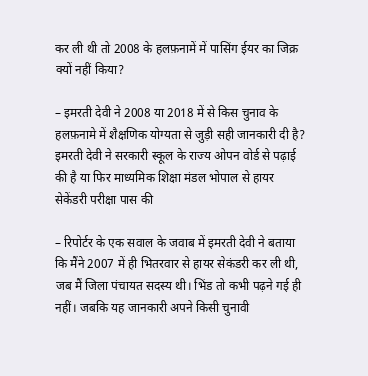कर ली थी तो 2008 के हलफ़नामें में पासिंग ईयर का जिक्र क्यों नहीं किया?

– इमरती देवी ने 2008 या 2018 में से किस चुनाव के हलफ़नामे में शैक्षणिक योग्यता से जुड़ी सही जानकारी दी है? इमरती देवी ने सरकारी स्कूल के राज्य ओपन वोर्ड से पढ़ाई की है या फिर माध्यमिक शिक्षा मंडल भोपाल से हायर सेकेंडरी परीक्षा पास की

– रिपोर्टर के एक सवाल के जवाब में इमरती देवी ने बताया कि मैंने 2007 में ही भितरवार से हायर सेकंडरी कर ली थी, जब मैं जिला पंचायत सदस्य थी। भिंड तो कभी पढ़ने गई ही नहीं। जबकि यह जानकारी अपने किसी चुनावी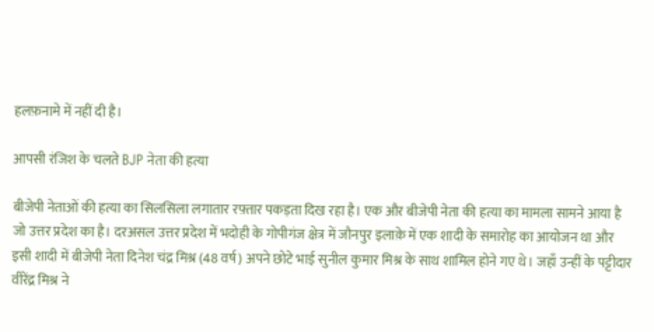हलफ़नामे में नहीं दी है।

आपसी रंजिश के चलते BJP नेता की हत्या

बीजेपी नेताओं की हत्या का सिलसिला लगातार रफ़्तार पकड़ता दिख रहा है। एक और बीजेपी नेता की हत्या का मामला सामने आया है जो उत्तर प्रदेश का है। दरअसल उत्तर प्रदेश में भदोही के गोपीगंज क्षेत्र में जौनपुर इलाक़े में एक शादी के समारोह का आयोजन था और इसी शादी में बीजेपी नेता दिनेश चंद्र मिश्र (48 वर्ष) अपने छोटे भाई सुनील कुमार मिश्र के साथ शामिल होने गए थे। जहाँ उन्हीं के पट्टीदार वीरेंद्र मिश्र ने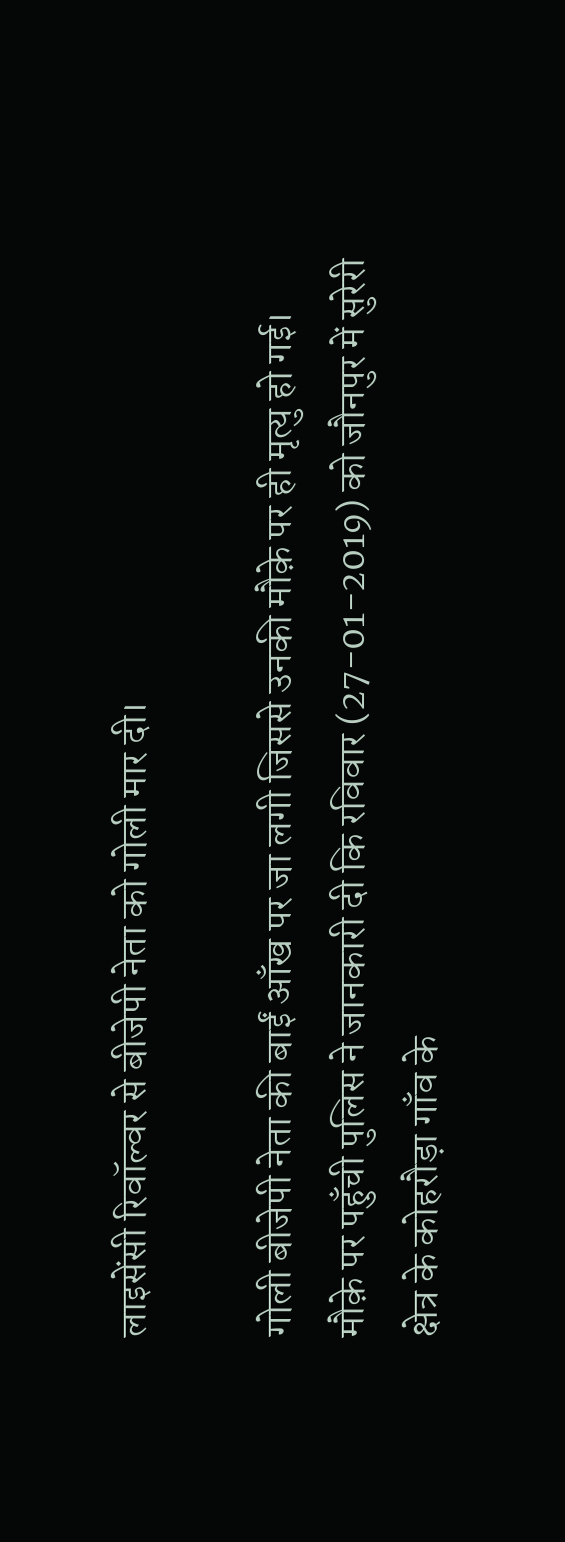लाइसेंसी रिवॉल्वर से बीजेपी नेता को गोली मार दी।

गोली बीजेपी नेता की बाईं आँख पर जा लगी जिससे उनकी मौक़े पर ही मृत्यु हो गई। मौक़े पर पहुँची पुलिस ने जानकारी दी कि रविवार (27-01-2019) को जौनपुर में सुरेरी क्षेत्र के कोहरौड़ा गाँव के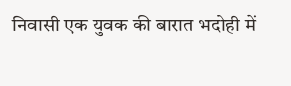निवासी एक युवक की बारात भदोही में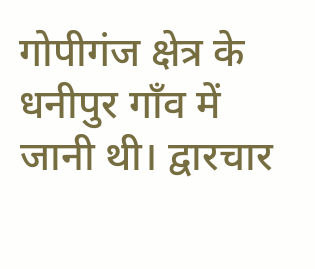गोपीगंज क्षेत्र के धनीपुर गाँव में जानी थी। द्वारचार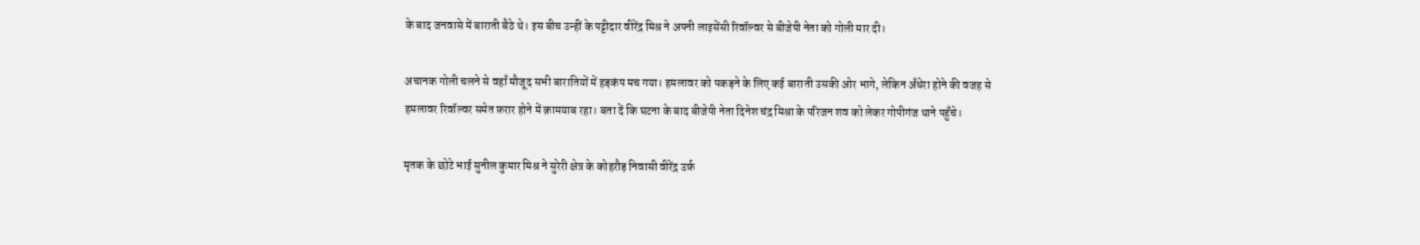के बाद जनवासे में बाराती बैठे थे। इस बीच उन्हीं के पट्टीदार वीरेंद्र मिश्र ने अपनी लाइसेंसी रिवॉल्वर से बीजेपी नेता को गोली मार दी।

अचानक गोली चलने से वहाँ मौजूद सभी बारातियों में हड़कंप मच गया। हमलावर को पकड़ने के लिए कई बाराती उसकी ओर भागे, लेकिन अँधेरा होने की वजह से हमलावर रिवॉल्वर समेत फ़रार होने में क़ामयाब रहा। बता दें कि घटना के बाद बीजेपी नेता दिनेश चंद्र मिश्रा के परिजन शव को लेकर गोपीगंज थाने पहुँचे।

मृतक के छोटे भाई सुनील कुमार मिश्र ने सुरेरी क्षेत्र के कोहरौड़ निवासी वीरेंद्र उर्फ़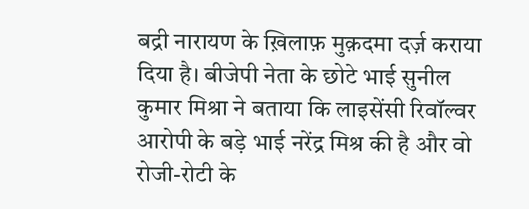बद्री नारायण के ख़िलाफ़ मुक़दमा दर्ज़ कराया दिया है। बीजेपी नेता के छोटे भाई सुनील कुमार मिश्रा ने बताया कि लाइसेंसी रिवॉल्वर आरोपी के बड़े भाई नरेंद्र मिश्र की है और वो रोजी-रोटी के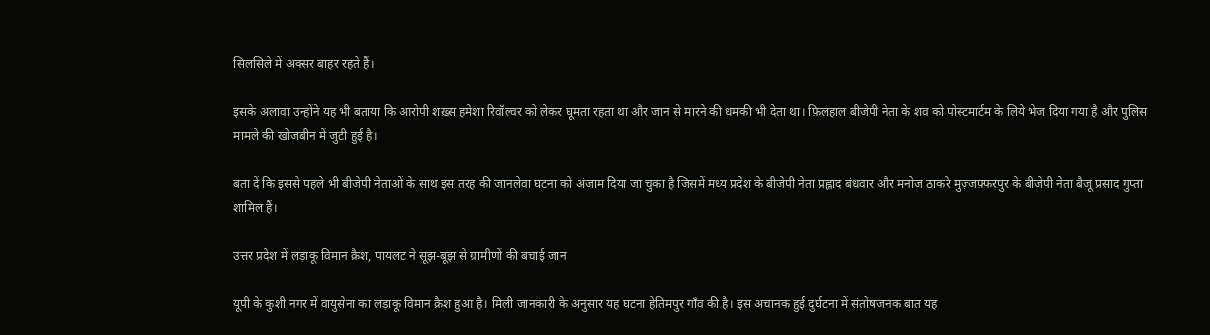सिलसिले में अक्सर बाहर रहते हैं।

इसके अलावा उन्होंने यह भी बताया कि आरोपी शख़्स हमेशा रिवॉल्वर को लेकर घूमता रहता था और जान से मारने की धमकी भी देता था। फ़िलहाल बीजेपी नेता के शव को पोस्टमार्टम के लिये भेज दिया गया है और पुलिस मामले की खोजबीन में जुटी हुई है।

बता दें कि इससे पहले भी बीजेपी नेताओं के साथ इस तरह की जानलेवा घटना को अंजाम दिया जा चुका है जिसमें मध्य प्रदेश के बीजेपी नेता प्रह्लाद बंधवार और मनोज ठाकरे मुज़्जफ़्फरपुर के बीजेपी नेता बैजू प्रसाद गुप्ता शामिल हैं।

उत्तर प्रदेश में लड़ाकू विमान क्रैश, पायलट ने सूझ-बूझ से ग्रामीणों की बचाई जान

यूपी के कुशी नगर में वायुसेना का लड़ाकू विमान क्रैश हुआ है। मिली जानकारी के अनुसार यह घटना हेतिमपुर गाँव की है। इस अचानक हुई दुर्घटना में संतोषजनक बात यह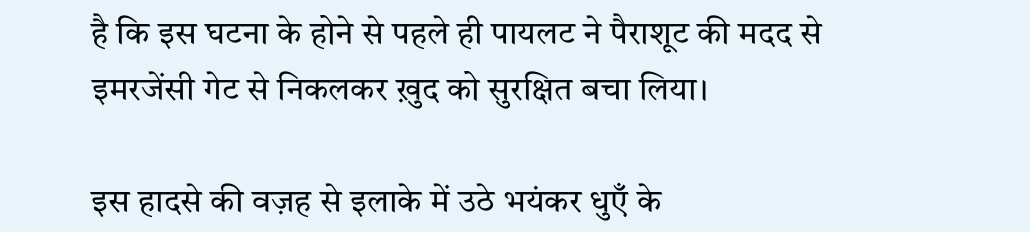है कि इस घटना के होने से पहले ही पायलट ने पैराशूट की मदद से इमरजेंसी गेट से निकलकर ख़ुद को सुरक्षित बचा लिया।

इस हादसे की वज़ह से इलाके में उठे भयंकर धुएँ के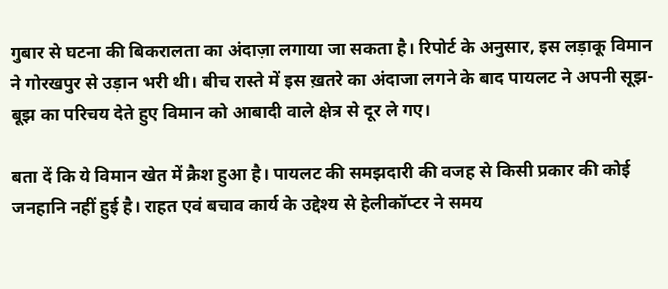गुबार से घटना की बिकरालता का अंदाज़ा लगाया जा सकता है। रिपोर्ट के अनुसार, इस लड़ाकू विमान ने गोरखपुर से उड़ान भरी थी। बीच रास्ते में इस ख़तरे का अंदाजा लगने के बाद पायलट ने अपनी सूझ-बूझ का परिचय देते हुए विमान को आबादी वाले क्षेत्र से दूर ले गए।

बता दें कि ये विमान खेत में क्रैश हुआ है। पायलट की समझदारी की वजह से किसी प्रकार की कोई जनहानि नहीं हुई है। राहत एवं बचाव कार्य के उद्देश्य से हेलीकॉप्टर ने समय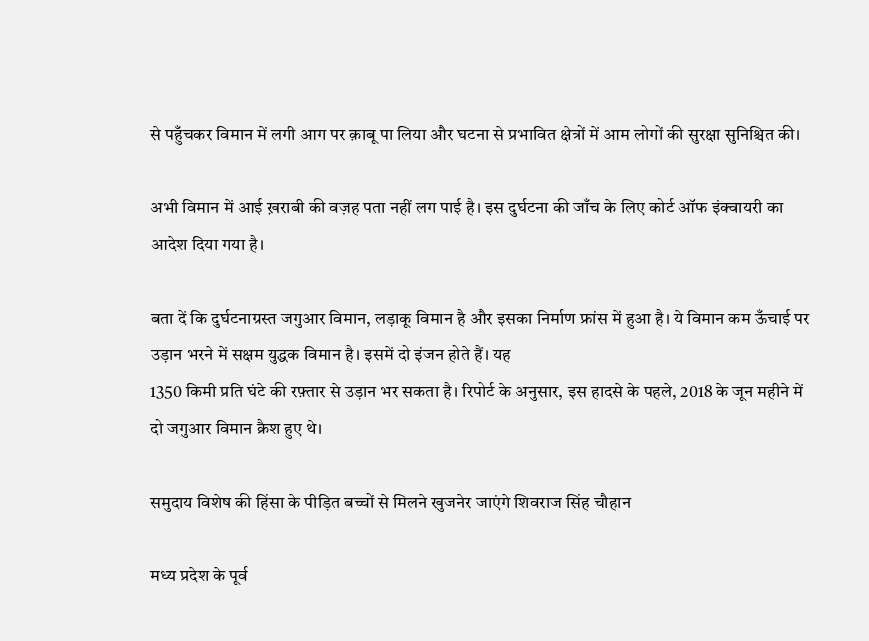से पहुँचकर विमान में लगी आग पर क़ाबू पा लिया और घटना से प्रभावित क्षेत्रों में आम लोगों की सुरक्षा सुनिश्चित की।

अभी विमान में आई ख़राबी की वज़ह पता नहीं लग पाई है। इस दुर्घटना की जाँच के लिए कोर्ट ऑफ इंक्वायरी का आदेश दिया गया है।

बता दें कि दुर्घटनाग्रस्त जगुआर विमान, लड़ाकू विमान है और इसका निर्माण फ्रांस में हुआ है। ये विमान कम ऊँचाई पर उड़ान भरने में सक्षम युद्धक विमान है। इसमें दो इंजन होते हैं। यह
1350 किमी प्रति घंटे की रफ़्तार से उड़ान भर सकता है। रिपोर्ट के अनुसार, इस हादसे के पहले, 2018 के जून महीने में दो जगुआर विमान क्रैश हुए थे।

समुदाय विशेष की हिंसा के पीड़ित बच्चों से मिलने खुजनेर जाएंगे शिवराज सिंह चौहान

मध्य प्रदेश के पूर्व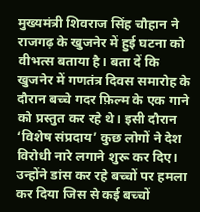मुख्यमंत्री शिवराज सिंह चौहान ने राजगढ़ के खुजनेर में हुई घटना को वीभत्स बताया है। बता दें कि खुजनेर में गणतंत्र दिवस समारोह के दौरान बच्चे गदर फ़िल्म के एक गाने को प्रस्तुत कर रहे थे। इसी दौरान ‘विशेष संप्रदाय’ कुछ लोगों ने देश विरोधी नारे लगाने शुरू कर दिए। उन्होंने डांस कर रहे बच्चों पर हमला कर दिया जिस से कई बच्चों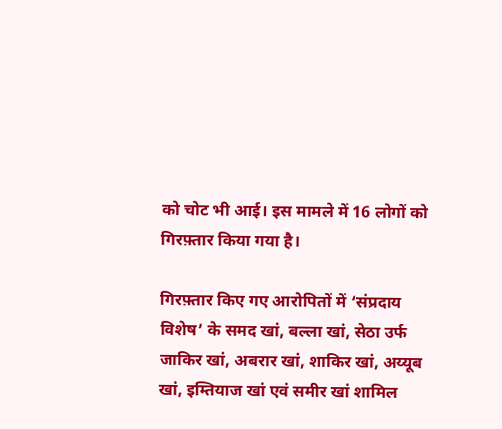को चोट भी आई। इस मामले में 16 लोगों को गिरफ़्तार किया गया है।

गिरफ़्तार किए गए आरोपितों में ‘संप्रदाय विशेष’ के समद खां, बल्ला खां, सेठा उर्फ जाकिर खां, अबरार खां, शाकिर खां, अय्यूब खां, इम्तियाज खां एवं समीर खां शामिल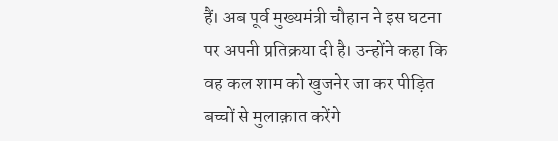हैं। अब पूर्व मुख्यमंत्री चौहान ने इस घटना पर अपनी प्रतिक्रया दी है। उन्होंने कहा कि वह कल शाम को खुजनेर जा कर पीड़ित बच्चों से मुलाक़ात करेंगे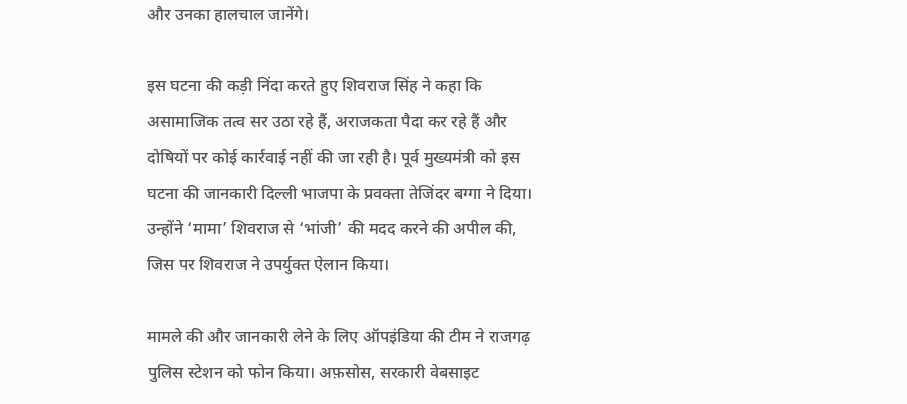और उनका हालचाल जानेंगे।

इस घटना की कड़ी निंदा करते हुए शिवराज सिंह ने कहा कि असामाजिक तत्व सर उठा रहे हैं, अराजकता पैदा कर रहे हैं और दोषियों पर कोई कार्रवाई नहीं की जा रही है। पूर्व मुख्यमंत्री को इस घटना की जानकारी दिल्ली भाजपा के प्रवक्ता तेजिंदर बग्गा ने दिया। उन्होंने ‘मामा’ शिवराज से ‘भांजी’ की मदद करने की अपील की, जिस पर शिवराज ने उपर्युक्त ऐलान किया।

मामले की और जानकारी लेने के लिए ऑपइंडिया की टीम ने राजगढ़ पुलिस स्टेशन को फोन किया। अफ़सोस, सरकारी वेबसाइट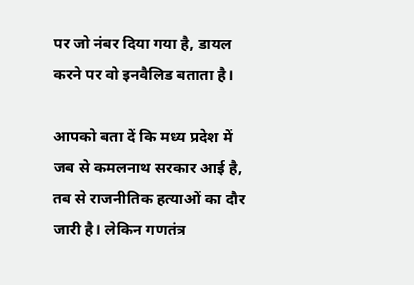पर जो नंबर दिया गया है, डायल करने पर वो इनवैलिड बताता है।

आपको बता दें कि मध्य प्रदेश में जब से कमलनाथ सरकार आई है, तब से राजनीतिक हत्याओं का दौर जारी है। लेकिन गणतंत्र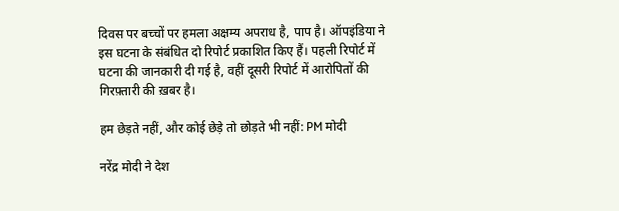दिवस पर बच्चों पर हमला अक्षम्य अपराध है, पाप है। ऑपइंडिया ने इस घटना के संबंधित दो रिपोर्ट प्रकाशित किए हैं। पहली रिपोर्ट में घटना की जानकारी दी गई है, वहीं दूसरी रिपोर्ट में आरोपितों की गिरफ़्तारी की ख़बर है।

हम छेड़ते नहीं, और कोई छेड़े तो छोड़ते भी नहीं: PM मोदी

नरेंद्र मोदी ने देश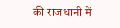की राजधानी में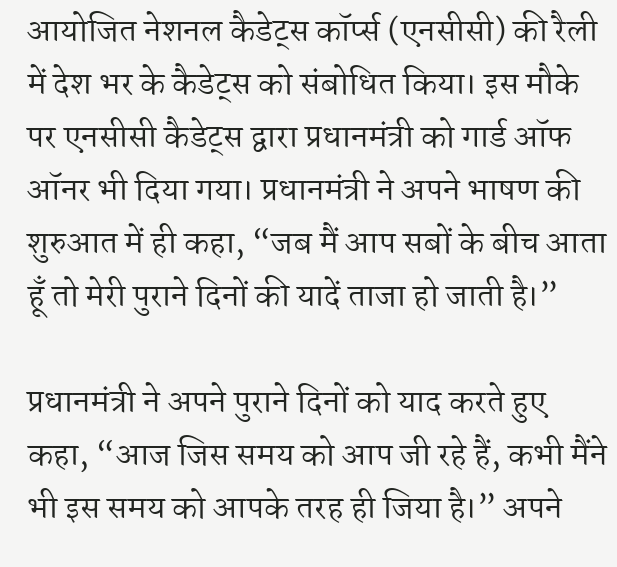आयोजित नेशनल कैडेट्स कॉर्प्स (एनसीसी) की रैली में देश भर के कैडेट्स को संबोधित किया। इस मौके पर एनसीसी कैडेट्स द्वारा प्रधानमंत्री को गार्ड ऑफ ऑनर भी दिया गया। प्रधानमंत्री ने अपने भाषण की शुरुआत में ही कहा, “जब मैं आप सबों के बीच आता हूँ तो मेरी पुराने दिनों की यादें ताजा हो जाती है।”

प्रधानमंत्री ने अपने पुराने दिनों को याद करते हुए कहा, “आज जिस समय को आप जी रहे हैं, कभी मैंने भी इस समय को आपके तरह ही जिया है।” अपने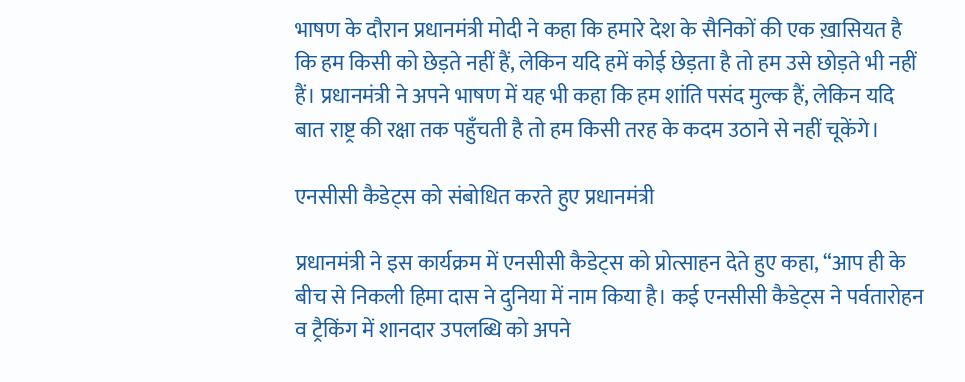भाषण के दौरान प्रधानमंत्री मोदी ने कहा कि हमारे देश के सैनिकों की एक ख़ासियत है कि हम किसी को छेड़ते नहीं हैं, लेकिन यदि हमें कोई छेड़ता है तो हम उसे छोड़ते भी नहीं हैं। प्रधानमंत्री ने अपने भाषण में यह भी कहा कि हम शांति पसंद मुल्क हैं, लेकिन यदि बात राष्ट्र की रक्षा तक पहुँचती है तो हम किसी तरह के कदम उठाने से नहीं चूकेंगे।

एनसीसी कैडेट्स को संबोधित करते हुए प्रधानमंत्री

प्रधानमंत्री ने इस कार्यक्रम में एनसीसी कैडेट्स को प्रोत्साहन देते हुए कहा, “आप ही के बीच से निकली हिमा दास ने दुनिया में नाम किया है। कई एनसीसी कैडेट्स ने पर्वतारोहन व ट्रैकिंग में शानदार उपलब्धि को अपने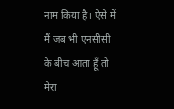नाम किया है। ऐसे में मैं जब भी एनसीसी के बीच आता हूँ तो मेरा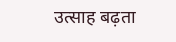उत्साह बढ़ता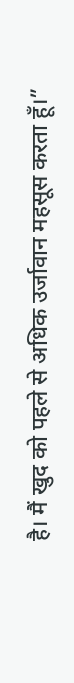है। मैं खुद को पहले से अधिक उर्जावान महसूस करता हूँ।”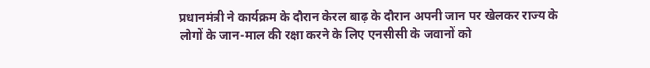प्रधानमंत्री ने कार्यक्रम के दौरान केरल बाढ़ के दौरान अपनी जान पर खेलकर राज्य के लोगों के जान-माल की रक्षा करने के लिए एनसीसी के जवानों को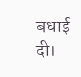बधाई दी।